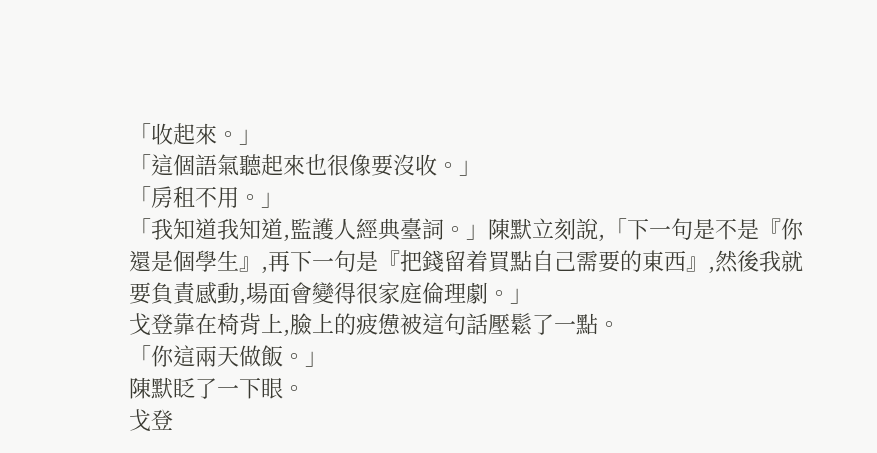「收起來。」
「這個語氣聽起來也很像要沒收。」
「房租不用。」
「我知道我知道,監護人經典臺詞。」陳默立刻說,「下一句是不是『你還是個學生』,再下一句是『把錢留着買點自己需要的東西』,然後我就要負責感動,場面會變得很家庭倫理劇。」
戈登靠在椅背上,臉上的疲憊被這句話壓鬆了一點。
「你這兩天做飯。」
陳默眨了一下眼。
戈登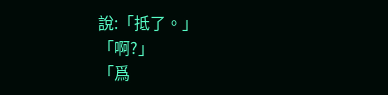說:「抵了。」
「啊?」
「爲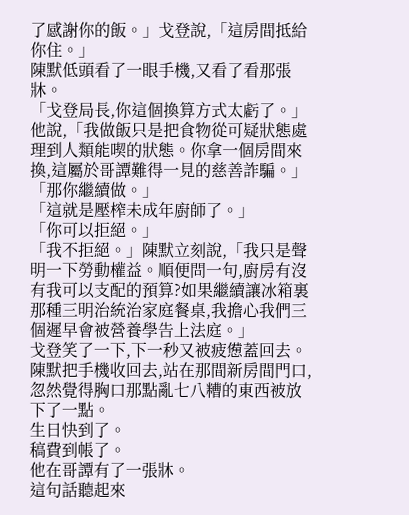了感謝你的飯。」戈登說,「這房間抵給你住。」
陳默低頭看了一眼手機,又看了看那張牀。
「戈登局長,你這個換算方式太虧了。」他說,「我做飯只是把食物從可疑狀態處理到人類能喫的狀態。你拿一個房間來換,這屬於哥譚難得一見的慈善詐騙。」
「那你繼續做。」
「這就是壓榨未成年廚師了。」
「你可以拒絕。」
「我不拒絕。」陳默立刻說,「我只是聲明一下勞動權益。順便問一句,廚房有沒有我可以支配的預算?如果繼續讓冰箱裏那種三明治統治家庭餐桌,我擔心我們三個遲早會被營養學告上法庭。」
戈登笑了一下,下一秒又被疲憊蓋回去。
陳默把手機收回去,站在那間新房間門口,忽然覺得胸口那點亂七八糟的東西被放下了一點。
生日快到了。
稿費到帳了。
他在哥譚有了一張牀。
這句話聽起來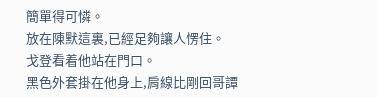簡單得可憐。
放在陳默這裏,已經足夠讓人愣住。
戈登看着他站在門口。
黑色外套掛在他身上,肩線比剛回哥譚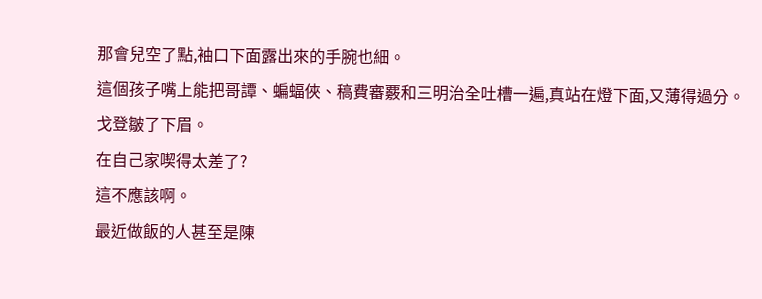那會兒空了點,袖口下面露出來的手腕也細。
這個孩子嘴上能把哥譚、蝙蝠俠、稿費審覈和三明治全吐槽一遍,真站在燈下面,又薄得過分。
戈登皺了下眉。
在自己家喫得太差了?
這不應該啊。
最近做飯的人甚至是陳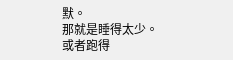默。
那就是睡得太少。
或者跑得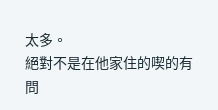太多。
絕對不是在他家住的喫的有問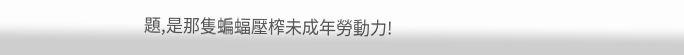題,是那隻蝙蝠壓榨未成年勞動力!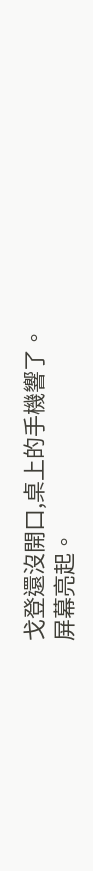戈登還沒開口,桌上的手機響了。
屏幕亮起。